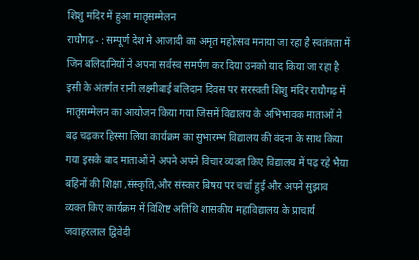शिशु मंदिर में हुआ मातृसम्मेलन
राघौगढ़- : सम्पूर्ण देश मे आजादी का अमृत महोत्सव मनाया जा रहा है स्वतंत्रता में जिन बलिदानियों ने अपना सर्वस्व समर्पण कर दिया उनको याद किया जा रहा है इसी के अंतर्गत रानी लक्ष्मीबाई बलिदान दिवस पर सरस्वती शिशु मंदिर राघौगढ़ में मातृसम्मेलन का आयोजन किया गया जिसमें विद्यालय के अभिभावक माताओं ने बढ़ चढ़कर हिस्सा लिया कार्यक्रम का सुभारम्भ विद्यालय की वंदना के साथ किया गया इसके बाद माताओं ने अपने अपने विचार व्यक्त किए विद्यालय में पढ़ रहे भैया बहिनों की शिक्षा ,संस्कृति,और संस्कार बिषय पर चर्चा हुई और अपने सुझाव व्यक्त किए कार्यक्रम में विशिष्ट अतिथि शासकीय महाविद्यालय के प्राचार्य जवाहरलाल द्विवेदी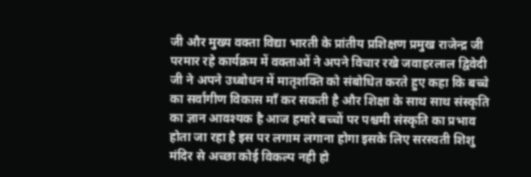जी और मुख्य वक्ता विद्या भारती के प्रांतीय प्रशिक्षण प्रमुख राजेन्द्र जी परमार रहे कार्यक्रम में वक्ताओं ने अपने विचार रखे जवाहरलाल द्विवेदी जी ने अपने उध्बोधन में मातृशक्ति को संबोधित करते हुए कहा कि बच्चे का सर्वांगीण विकास माँ कर सकती है और शिक्षा के साथ साथ संस्कृति का ज्ञान आवश्यक है आज हमारे बच्चों पर पश्चमी संस्कृति का प्रभाव होता जा रहा है इस पर लगाम लगाना होगा इसके लिए सरस्वती शिशु मंदिर से अच्छा कोई विकल्प नही हो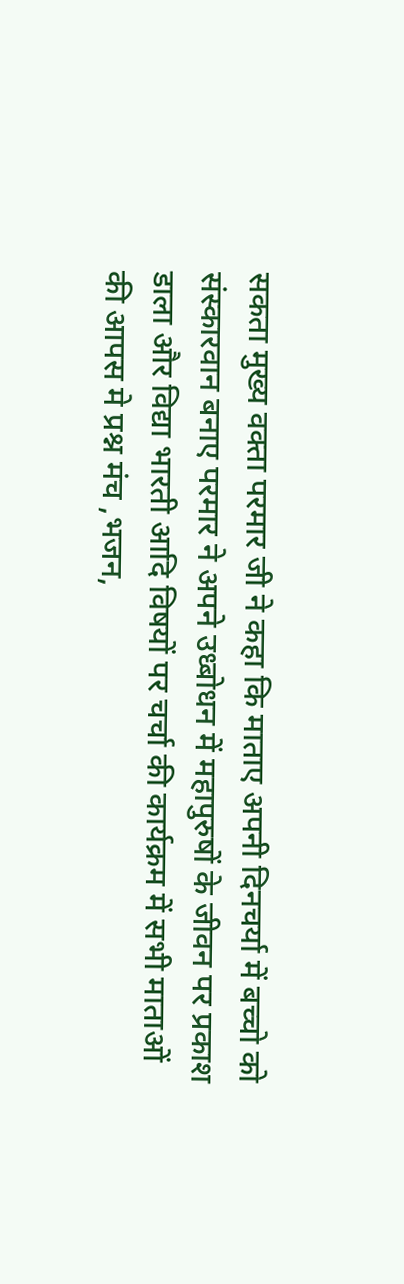सकता मुख्य वक्ता परमार जी ने कहा कि माताए अपनी दिनचर्या में बच्चो को संस्कारवान बनाए परमार ने अपने उध्बोधन में महापुरुषों के जीवन पर प्रकाश डाला और विद्या भारती आदि विषयों पर चर्चा की कार्यक्रम में सभी माताओं की आपस मे प्रश्न मंच ,भजन,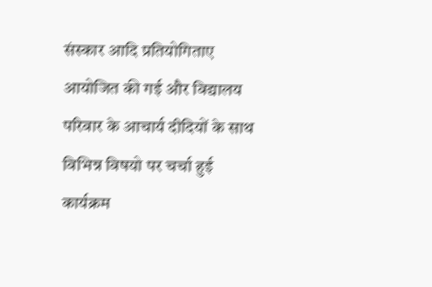संस्कार आदि प्रतियोगिताए आयोजित की गई और विद्यालय परिवार के आचार्य दीदियों के साथ विभिन्न विषयो पर चर्चा हुई कार्यक्रम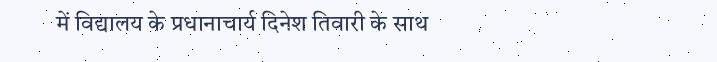में विद्यालय के प्रधानाचार्य दिनेश तिवारी के साथ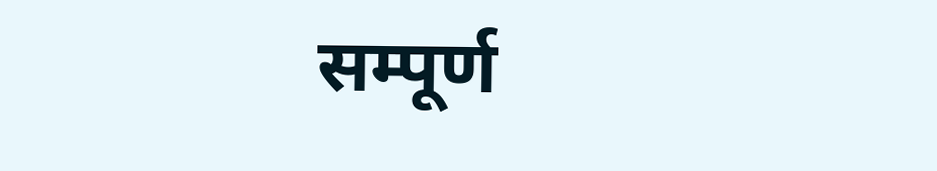सम्पूर्ण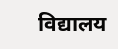विद्यालय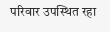परिवार उपस्थित रहा